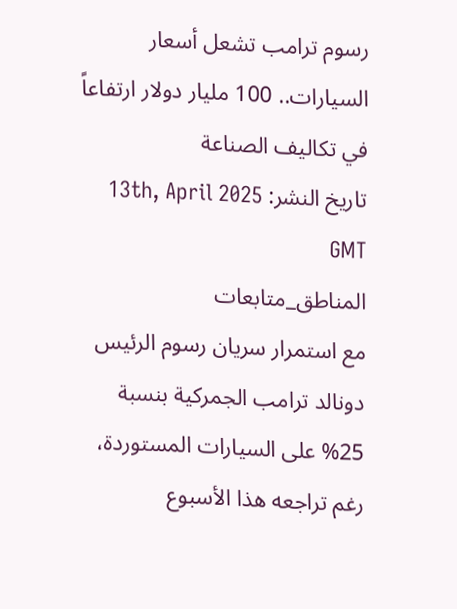رسوم ترامب تشعل أسعار السيارات.. 100 مليار دولار ارتفاعاً في تكاليف الصناعة
تاريخ النشر: 13th, April 2025 GMT
المناطق_متابعات
مع استمرار سريان رسوم الرئيس دونالد ترامب الجمركية بنسبة 25% على السيارات المستوردة، رغم تراجعه هذا الأسبوع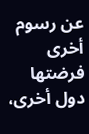عن رسوم أخرى فرضتها دول أخرى،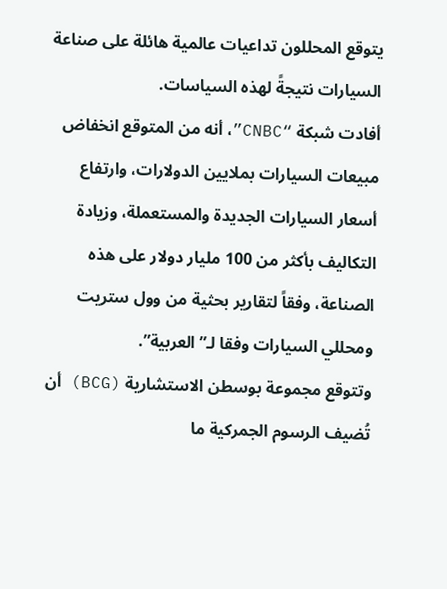يتوقع المحللون تداعيات عالمية هائلة على صناعة السيارات نتيجةً لهذه السياسات.
أفادت شبكة “CNBC”، أنه من المتوقع انخفاض مبيعات السيارات بملايين الدولارات، وارتفاع أسعار السيارات الجديدة والمستعملة، وزيادة التكاليف بأكثر من 100 مليار دولار على هذه الصناعة، وفقاً لتقارير بحثية من وول ستريت ومحللي السيارات وفقا لـ”العربية”.
وتتوقع مجموعة بوسطن الاستشارية (BCG) أن تُضيف الرسوم الجمركية ما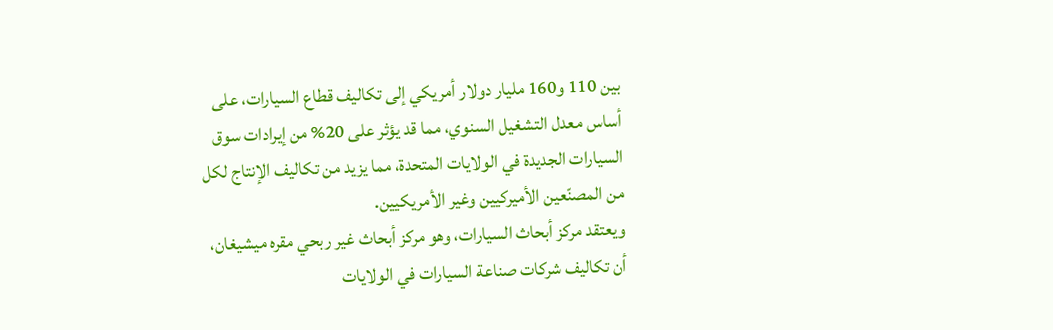بين 110 و160 مليار دولار أمريكي إلى تكاليف قطاع السيارات، على أساس معدل التشغيل السنوي، مما قد يؤثر على 20% من إيرادات سوق السيارات الجديدة في الولايات المتحدة، مما يزيد من تكاليف الإنتاج لكل من المصنّعين الأميركيين وغير الأمريكيين.
ويعتقد مركز أبحاث السيارات، وهو مركز أبحاث غير ربحي مقره ميشيغان، أن تكاليف شركات صناعة السيارات في الولايات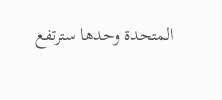المتحدة وحدها سترتفع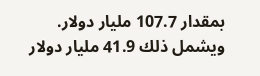بمقدار 107.7 مليار دولار. ويشمل ذلك 41.9 مليار دولار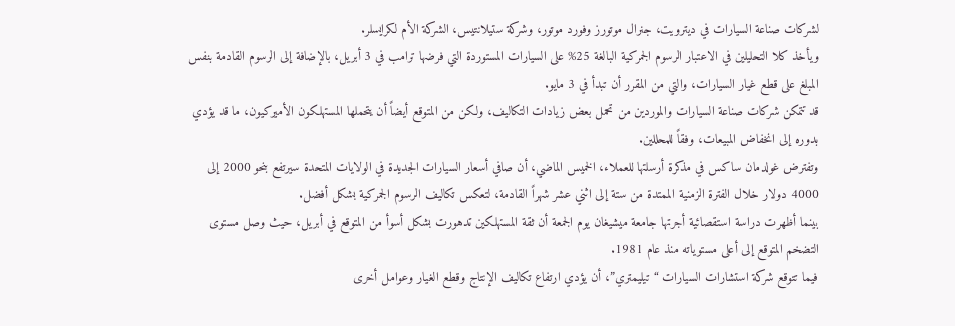لشركات صناعة السيارات في ديترويت، جنرال موتورز وفورد موتور، وشركة ستيلانتيس، الشركة الأم لكرايسلر.
ويأخذ كلا التحليلين في الاعتبار الرسوم الجمركية البالغة 25% على السيارات المستوردة التي فرضها ترامب في 3 أبريل، بالإضافة إلى الرسوم القادمة بنفس المبلغ على قطع غيار السيارات، والتي من المقرر أن تبدأ في 3 مايو.
قد تتمكن شركات صناعة السيارات والموردين من تحمل بعض زيادات التكاليف، ولكن من المتوقع أيضاً أن يتحملها المستهلكون الأميركيون، ما قد يؤدي بدوره إلى انخفاض المبيعات، وفقاً للمحللين.
وتفترض غولدمان ساكس في مذكرة أرسلتها للعملاء، الخميس الماضي، أن صافي أسعار السيارات الجديدة في الولايات المتحدة سيرتفع بنحو 2000 إلى 4000 دولار خلال الفترة الزمنية الممتدة من ستة إلى اثني عشر شهراً القادمة، لتعكس تكاليف الرسوم الجمركية بشكل أفضل.
بينما أظهرت دراسة استقصائية أجرتها جامعة ميشيغان يوم الجمعة أن ثقة المستهلكين تدهورت بشكل أسوأ من المتوقع في أبريل، حيث وصل مستوى التضخم المتوقع إلى أعلى مستوياته منذ عام 1981.
فيما تتوقع شركة استشارات السيارات “تيليمتري”، أن يؤدي ارتفاع تكاليف الإنتاج وقطع الغيار وعوامل أخرى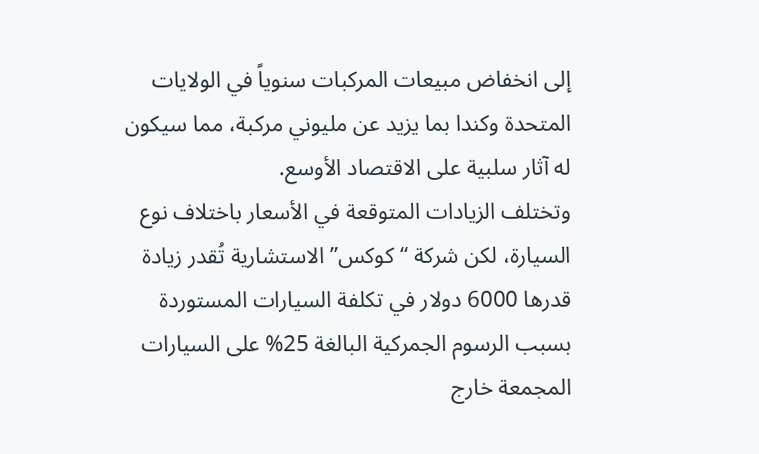إلى انخفاض مبيعات المركبات سنوياً في الولايات المتحدة وكندا بما يزيد عن مليوني مركبة، مما سيكون له آثار سلبية على الاقتصاد الأوسع.
وتختلف الزيادات المتوقعة في الأسعار باختلاف نوع السيارة، لكن شركة “كوكس” الاستشارية تُقدر زيادة قدرها 6000 دولار في تكلفة السيارات المستوردة بسبب الرسوم الجمركية البالغة 25% على السيارات المجمعة خارج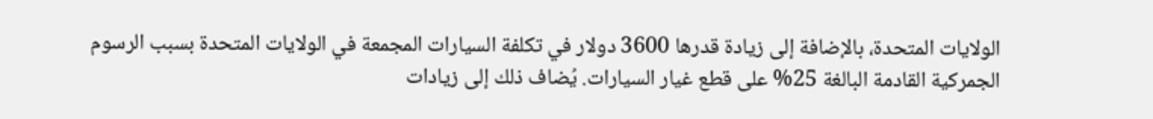الولايات المتحدة، بالإضافة إلى زيادة قدرها 3600 دولار في تكلفة السيارات المجمعة في الولايات المتحدة بسبب الرسوم الجمركية القادمة البالغة 25% على قطع غيار السيارات. يُضاف ذلك إلى زيادات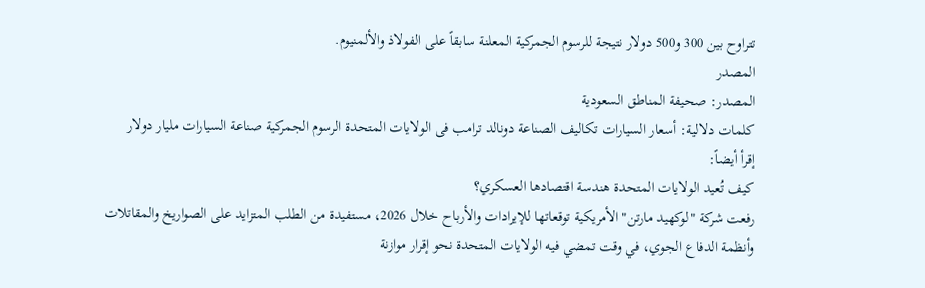تتراوح بين 300 و500 دولار نتيجة للرسوم الجمركية المعلنة سابقاً على الفولاذ والألمنيوم.
المصدر
المصدر: صحيفة المناطق السعودية
كلمات دلالية: أسعار السيارات تكاليف الصناعة دونالد ترامب فی الولایات المتحدة الرسوم الجمرکیة صناعة السیارات ملیار دولار
إقرأ أيضاً:
كيف تُعيد الولايات المتحدة هندسة اقتصادها العسكري؟
رفعت شركة "لوكهيد مارتن" الأمريكية توقعاتها للإيرادات والأرباح خلال 2026، مستفيدة من الطلب المتزايد على الصواريخ والمقاتلات وأنظمة الدفاع الجوي، في وقت تمضي فيه الولايات المتحدة نحو إقرار موازنة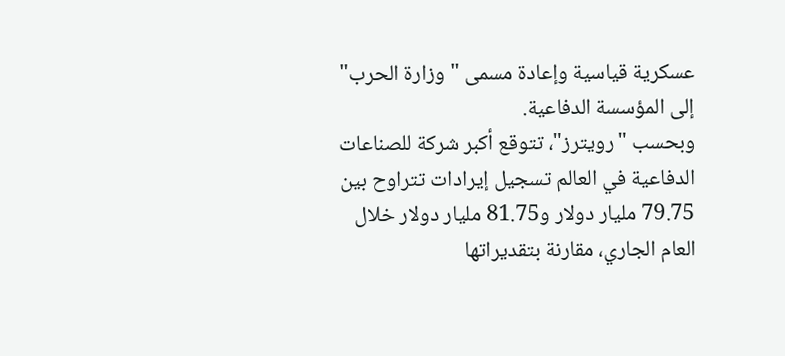عسكرية قياسية وإعادة مسمى "وزارة الحرب" إلى المؤسسة الدفاعية.
وبحسب "رويترز"، تتوقع أكبر شركة للصناعات الدفاعية في العالم تسجيل إيرادات تتراوح بين 79.75 مليار دولار و81.75 مليار دولار خلال العام الجاري، مقارنة بتقديراتها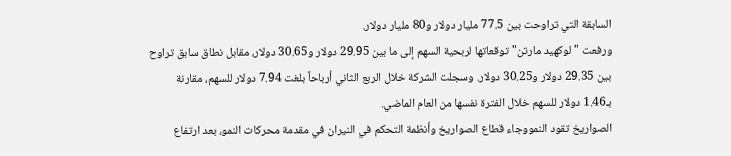السابقة التي تراوحت بين 77.5 مليار دولار و80 مليار دولار.
ورفعت "لوكهيد مارتن" توقعاتها لربحية السهم إلى ما بين 29.95 دولار و30.65 دولار، مقابل نطاق سابق تراوح بين 29.35 دولار و30.25 دولار. وسجلت الشركة خلال الربع الثاني أرباحاً بلغت 7.94 دولار للسهم، مقارنة بـ1.46 دولار للسهم خلال الفترة نفسها من العام الماضي.
الصواريخ تقود النمووجاء قطاع الصواريخ وأنظمة التحكم في النيران في مقدمة محركات النمو، بعد ارتفاع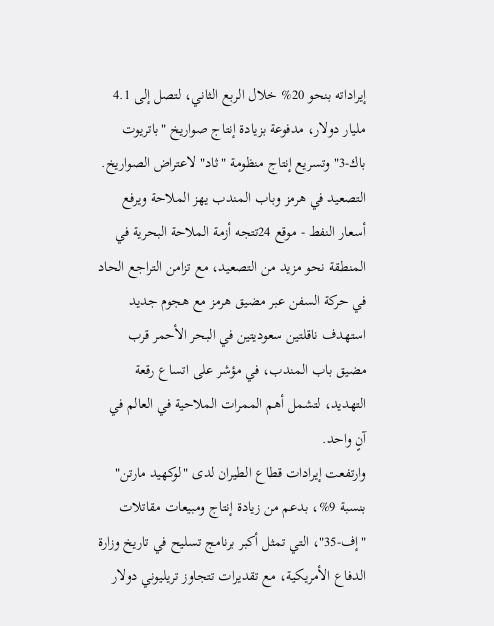إيراداته بنحو 20% خلال الربع الثاني، لتصل إلى 4.1 مليار دولار، مدفوعة بزيادة إنتاج صواريخ "باتريوت باك-3" وتسريع إنتاج منظومة "ثاد" لاعتراض الصواريخ.
التصعيد في هرمز وباب المندب يهز الملاحة ويرفع أسعار النفط - موقع 24تتجه أزمة الملاحة البحرية في المنطقة نحو مزيد من التصعيد، مع تزامن التراجع الحاد في حركة السفن عبر مضيق هرمز مع هجوم جديد استهدف ناقلتين سعوديتين في البحر الأحمر قرب مضيق باب المندب، في مؤشر على اتساع رقعة التهديد، لتشمل أهم الممرات الملاحية في العالم في آنٍ واحد.
وارتفعت إيرادات قطاع الطيران لدى "لوكهيد مارتن" بنسبة 9%، بدعم من زيادة إنتاج ومبيعات مقاتلات "إف-35"، التي تمثل أكبر برنامج تسليح في تاريخ وزارة الدفاع الأمريكية، مع تقديرات تتجاوز تريليوني دولار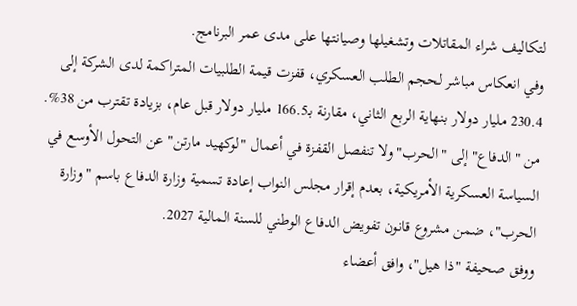لتكاليف شراء المقاتلات وتشغيلها وصيانتها على مدى عمر البرنامج.
وفي انعكاس مباشر لحجم الطلب العسكري، قفزت قيمة الطلبيات المتراكمة لدى الشركة إلى 230.4 مليار دولار بنهاية الربع الثاني، مقارنة بـ166.5 مليار دولار قبل عام، بزيادة تقترب من 38%.
من "الدفاع" إلى "الحرب"ولا تنفصل القفزة في أعمال "لوكهيد مارتن" عن التحول الأوسع في السياسة العسكرية الأمريكية، بعدم إقرار مجلس النواب إعادة تسمية وزارة الدفاع باسم "وزارة الحرب"، ضمن مشروع قانون تفويض الدفاع الوطني للسنة المالية 2027.
ووفق صحيفة "ذا هيل"، وافق أعضاء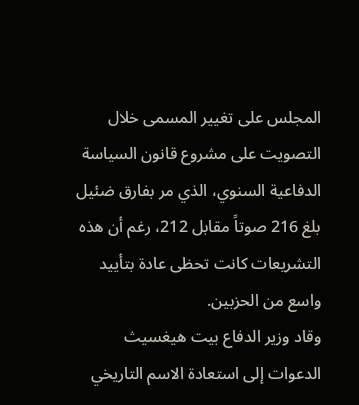المجلس على تغيير المسمى خلال التصويت على مشروع قانون السياسة الدفاعية السنوي، الذي مر بفارق ضئيل بلغ 216 صوتاً مقابل 212، رغم أن هذه التشريعات كانت تحظى عادة بتأييد واسع من الحزبين.
وقاد وزير الدفاع بيت هيغسيث الدعوات إلى استعادة الاسم التاريخي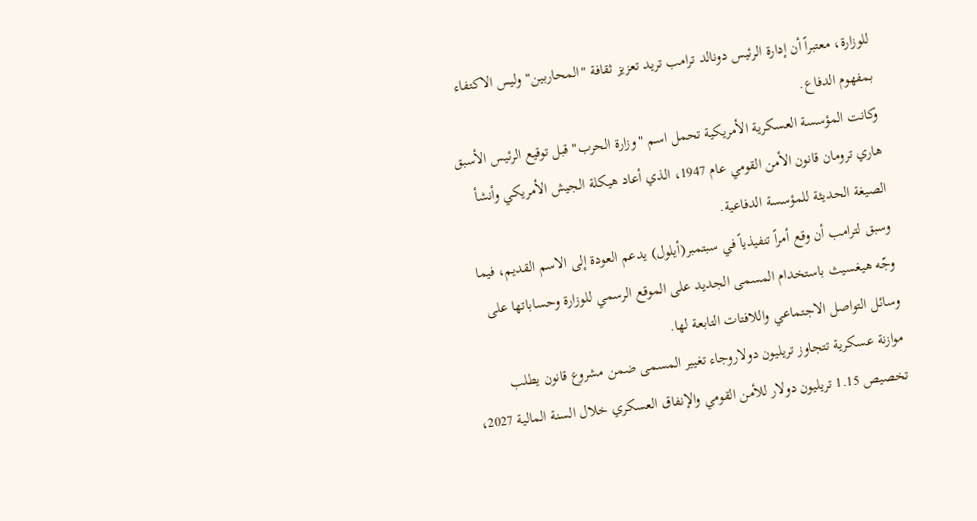للوزارة، معتبراً أن إدارة الرئيس دونالد ترامب تريد تعزيز ثقافة "المحاربين" وليس الاكتفاء بمفهوم الدفاع.
وكانت المؤسسة العسكرية الأمريكية تحمل اسم "وزارة الحرب" قبل توقيع الرئيس الأسبق هاري ترومان قانون الأمن القومي عام 1947، الذي أعاد هيكلة الجيش الأمريكي وأنشأ الصيغة الحديثة للمؤسسة الدفاعية.
وسبق لترامب أن وقع أمراً تنفيذياً في سبتمبر(أيلول) يدعم العودة إلى الاسم القديم، فيما وجّه هيغسيث باستخدام المسمى الجديد على الموقع الرسمي للوزارة وحساباتها على وسائل التواصل الاجتماعي واللافتات التابعة لها.
موازنة عسكرية تتجاوز تريليون دولاروجاء تغيير المسمى ضمن مشروع قانون يطلب تخصيص 1.15 تريليون دولار للأمن القومي والإنفاق العسكري خلال السنة المالية 2027،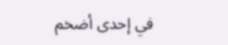في إحدى أضخم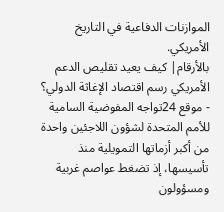الموازنات الدفاعية في التاريخ الأمريكي.
بالأرقام| كيف يعيد تقليص الدعم الأمريكي رسم اقتصاد الإغاثة الدولي؟ - موقع 24تواجه المفوضية السامية للأمم المتحدة لشؤون اللاجئين واحدة من أكبر أزماتها التمويلية منذ تأسيسها، إذ تضغط عواصم غربية ومسؤولون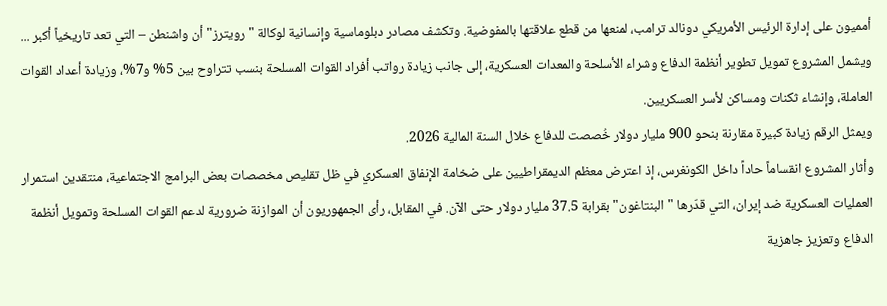أمميون على إدارة الرئيس الأمريكي دونالد ترامب، لمنعها من قطع علاقتها بالمفوضية. وتكشف مصادر دبلوماسية وإنسانية لوكالة "رويترز" أن واشنطن – التي تعد تاريخياً أكبر ...
ويشمل المشروع تمويل تطوير أنظمة الدفاع وشراء الأسلحة والمعدات العسكرية، إلى جانب زيادة رواتب أفراد القوات المسلحة بنسب تتراوح بين 5% و7%، وزيادة أعداد القوات العاملة، وإنشاء ثكنات ومساكن لأسر العسكريين.
ويمثل الرقم زيادة كبيرة مقارنة بنحو 900 مليار دولار خُصصت للدفاع خلال السنة المالية 2026.
وأثار المشروع انقساماً حاداً داخل الكونغرس، إذ اعترض معظم الديمقراطيين على ضخامة الإنفاق العسكري في ظل تقليص مخصصات بعض البرامج الاجتماعية، منتقدين استمرار العمليات العسكرية ضد إيران، التي قدّرها "البنتاغون" بقرابة 37.5 مليار دولار حتى الآن. في المقابل، رأى الجمهوريون أن الموازنة ضرورية لدعم القوات المسلحة وتمويل أنظمة الدفاع وتعزيز جاهزية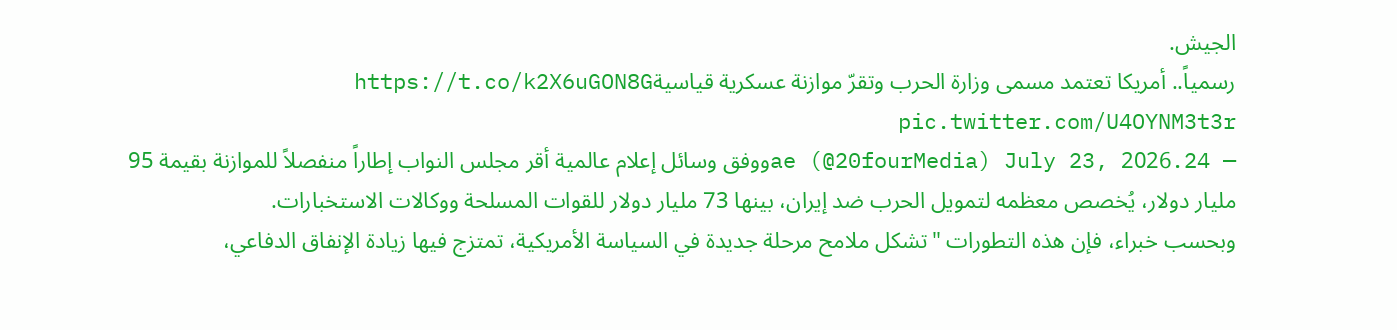الجيش.
رسمياً.. أمريكا تعتمد مسمى وزارة الحرب وتقرّ موازنة عسكرية قياسيةhttps://t.co/k2X6uGON8G pic.twitter.com/U4OYNM3t3r
— 24.ae (@20fourMedia) July 23, 2026ووفق وسائل إعلام عالمية أقر مجلس النواب إطاراً منفصلاً للموازنة بقيمة 95 مليار دولار، يُخصص معظمه لتمويل الحرب ضد إيران، بينها 73 مليار دولار للقوات المسلحة ووكالات الاستخبارات.
وبحسب خبراء، فإن هذه التطورات "تشكل ملامح مرحلة جديدة في السياسة الأمريكية، تمتزج فيها زيادة الإنفاق الدفاعي،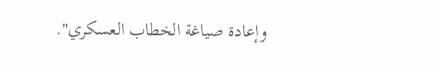وإعادة صياغة الخطاب العسكري".